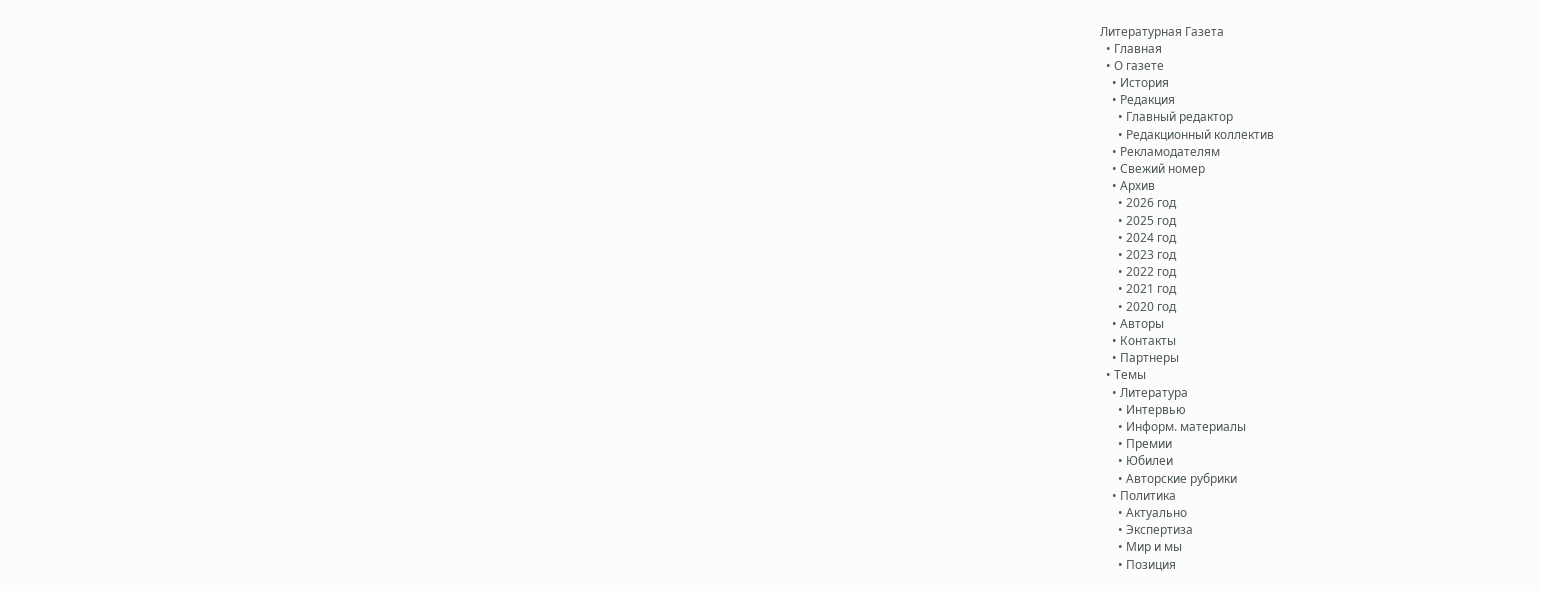Литературная Газета
  • Главная
  • О газете
    • История
    • Редакция
      • Главный редактор
      • Редакционный коллектив
    • Рекламодателям
    • Свежий номер
    • Архив
      • 2026 год
      • 2025 год
      • 2024 год
      • 2023 год
      • 2022 год
      • 2021 год
      • 2020 год
    • Авторы
    • Контакты
    • Партнеры
  • Темы
    • Литература
      • Интервью
      • Информ. материалы
      • Премии
      • Юбилеи
      • Авторские рубрики
    • Политика
      • Актуально
      • Экспертиза
      • Мир и мы
      • Позиция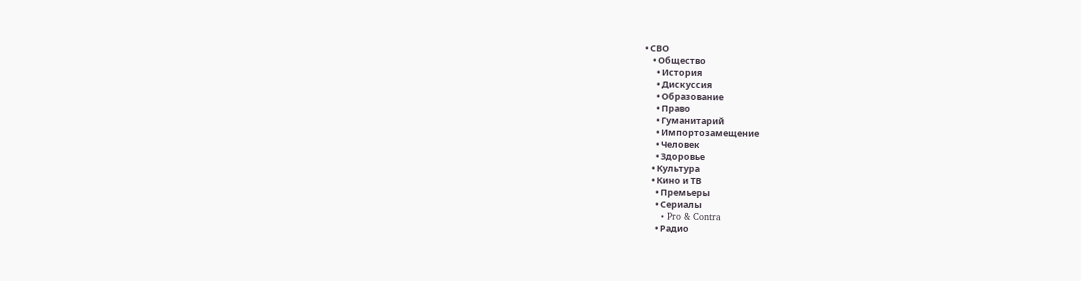• СВО
    • Общество
      • История
      • Дискуссия
      • Образование
      • Право
      • Гуманитарий
      • Импортозамещение
      • Человек
      • Здоровье
    • Культура
    • Кино и ТВ
      • Премьеры
      • Сериалы
      • Pro & Contra
      • Радио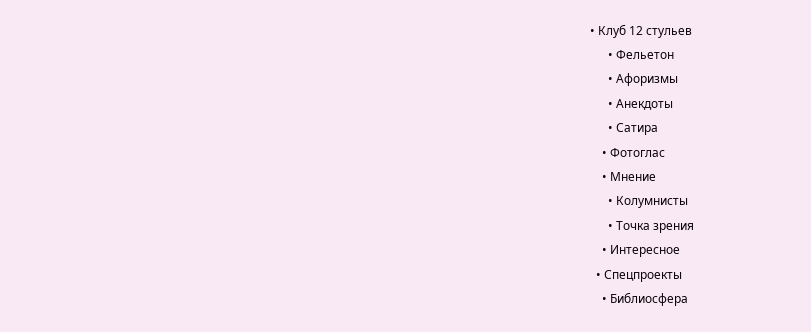• Клуб 12 стульев
      • Фельетон
      • Афоризмы
      • Анекдоты
      • Сатира
    • Фотоглас
    • Мнение
      • Колумнисты
      • Точка зрения
    • Интересное
  • Спецпроекты
    • Библиосфера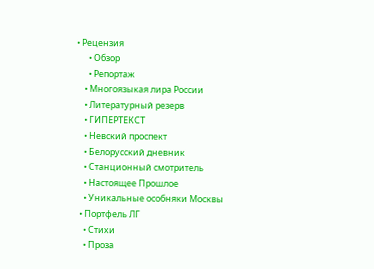• Рецензия
      • Обзор
      • Репортаж
    • Многоязыкая лира России
    • Литературный резерв
    • ГИПЕРТЕКСТ
    • Невский проспект
    • Белорусский дневник
    • Станционный смотритель
    • Настоящее Прошлое
    • Уникальные особняки Москвы
  • Портфель ЛГ
    • Стихи
    • Проза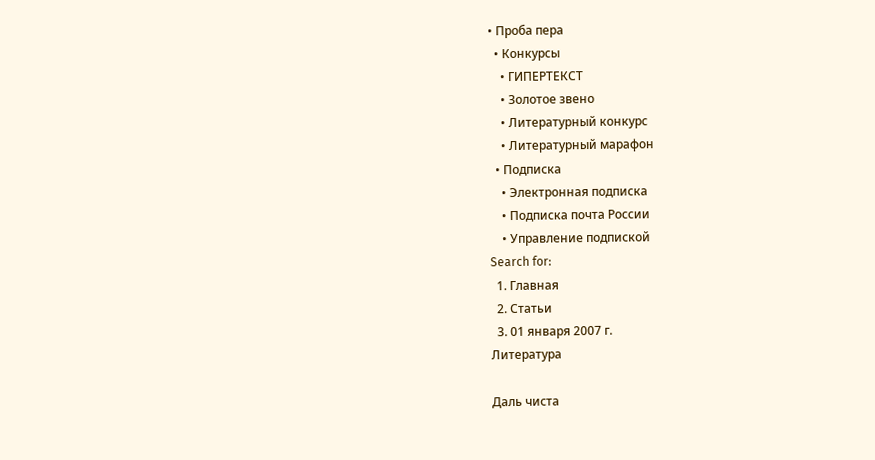• Проба пера
  • Конкурсы
    • ГИПЕРТЕКСТ
    • Золотое звено
    • Литературный конкурс
    • Литературный марафон
  • Подписка
    • Электронная подписка
    • Подписка почта России
    • Управление подпиской
Search for:
  1. Главная
  2. Статьи
  3. 01 января 2007 г.
Литература

Даль чиста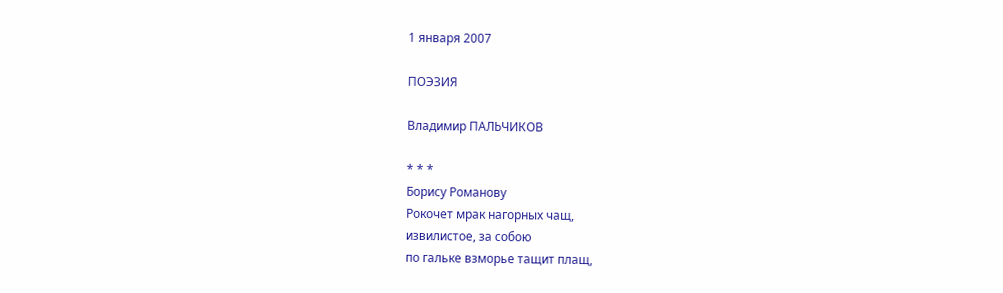1 января 2007

ПОЭЗИЯ

Владимир ПАЛЬЧИКОВ

* * *
Борису Романову
Рокочет мрак нагорных чащ,
извилистое, за собою
по гальке взморье тащит плащ,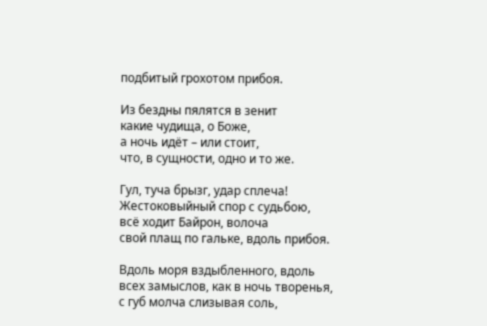подбитый грохотом прибоя.

Из бездны пялятся в зенит
какие чудища, о Боже,
а ночь идёт – или стоит,
что, в сущности, одно и то же.

Гул, туча брызг, удар сплеча!
Жестоковыйный спор с судьбою,
всё ходит Байрон, волоча
свой плащ по гальке, вдоль прибоя.

Вдоль моря вздыбленного, вдоль
всех замыслов, как в ночь творенья,
с губ молча слизывая соль,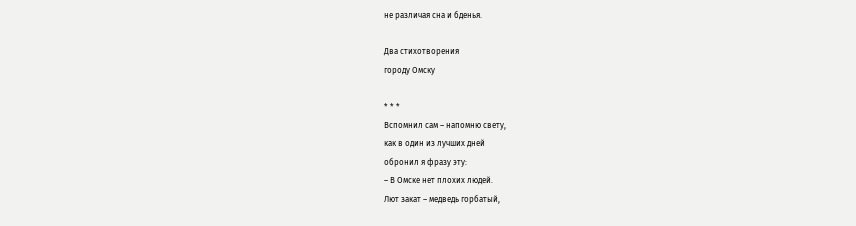не различая сна и бденья.

Два стихотворения
городу Омску

* * *
Вспомнил сам – напомню свету,
как в один из лучших дней
обронил я фразу эту:
– В Омске нет плохих людей.
Лют закат – медведь горбатый,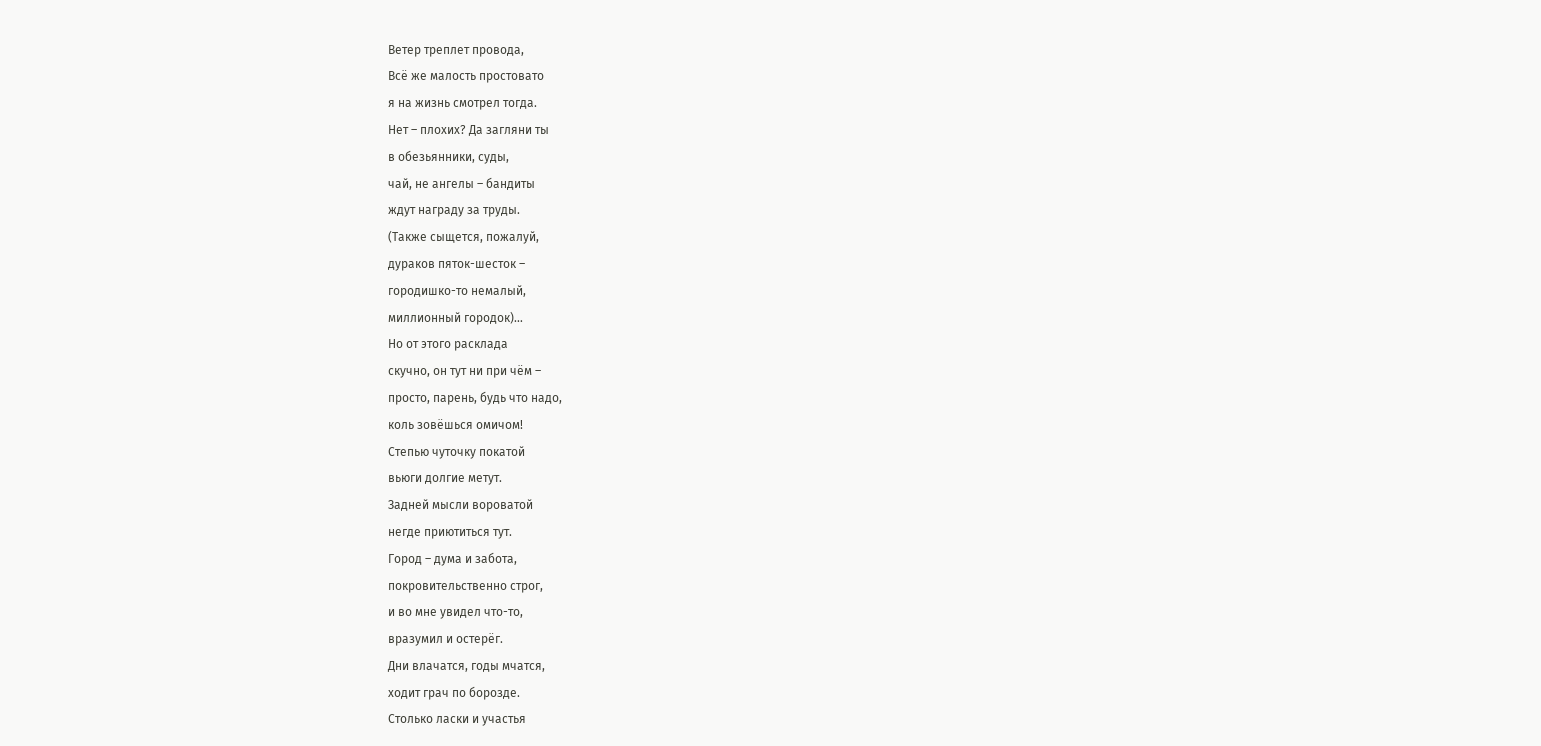Ветер треплет провода,
Всё же малость простовато
я на жизнь смотрел тогда.
Нет – плохих? Да загляни ты
в обезьянники, суды,
чай, не ангелы – бандиты
ждут награду за труды.
(Также сыщется, пожалуй,
дураков пяток-шесток –
городишко-то немалый,
миллионный городок)…
Но от этого расклада
скучно, он тут ни при чём –
просто, парень, будь что надо,
коль зовёшься омичом!
Степью чуточку покатой
вьюги долгие метут.
Задней мысли вороватой
негде приютиться тут.
Город – дума и забота,
покровительственно строг,
и во мне увидел что-то,
вразумил и остерёг.
Дни влачатся, годы мчатся,
ходит грач по борозде.
Столько ласки и участья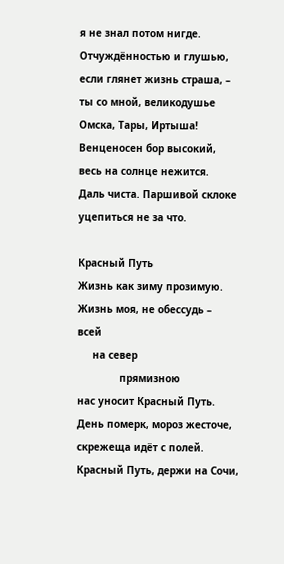я не знал потом нигде.
Отчуждённостью и глушью,
если глянет жизнь страша, –
ты со мной, великодушье
Омска, Тары, Иртыша!
Венценосен бор высокий,
весь на солнце нежится.
Даль чиста. Паршивой склоке
уцепиться не за что.

Красный Путь
Жизнь как зиму прозимую.
Жизнь моя, не обессудь –
всей
     на север
              прямизною
нас уносит Красный Путь.
День померк, мороз жесточе,
скрежеща идёт с полей.
Красный Путь, держи на Сочи,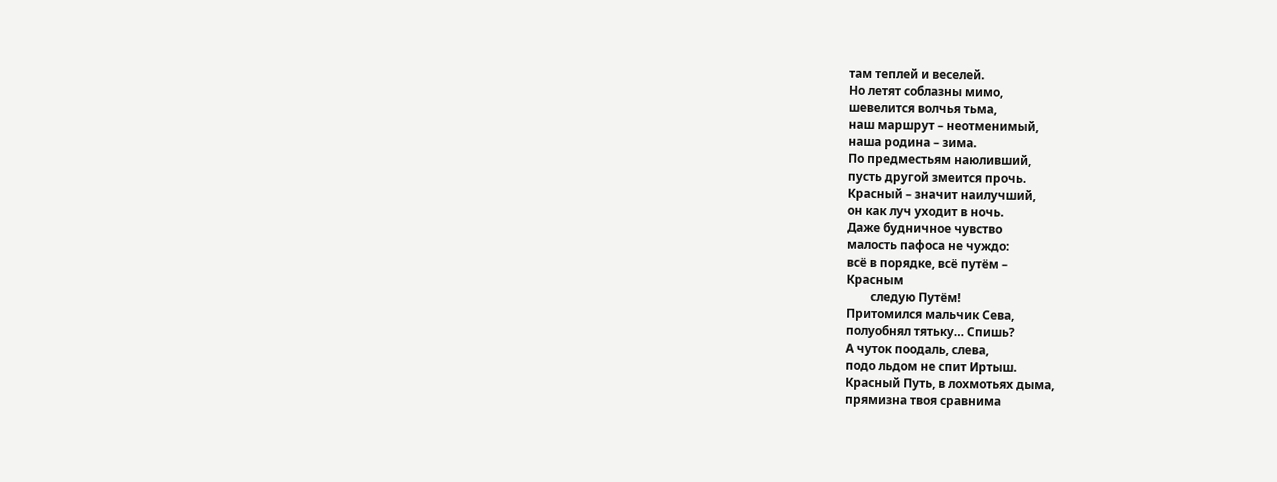там теплей и веселей.
Но летят соблазны мимо,
шевелится волчья тьма,
наш маршрут – неотменимый,
наша родина – зима.
По предместьям наюливший,
пусть другой змеится прочь.
Красный – значит наилучший,
он как луч уходит в ночь.
Даже будничное чувство
малость пафоса не чуждо:
всё в порядке, всё путём –
Красным
        следую Путём!
Притомился мальчик Сева,
полуобнял тятьку… Спишь?
А чуток поодаль, слева,
подо льдом не спит Иртыш.
Красный Путь, в лохмотьях дыма,
прямизна твоя сравнима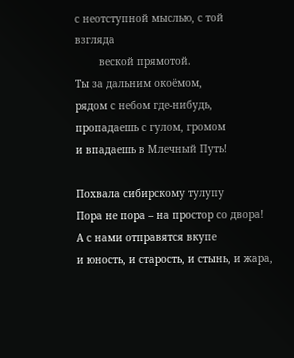с неотступной мыслью, с той
взгляда
        веской прямотой.
Ты за дальним окоёмом,
рядом с небом где-нибудь,
пропадаешь с гулом, громом
и впадаешь в Млечный Путь!

Похвала сибирскому тулупу
Пора не пора – на простор со двора!
А с нами отправятся вкупе
и юность, и старость, и стынь, и жара,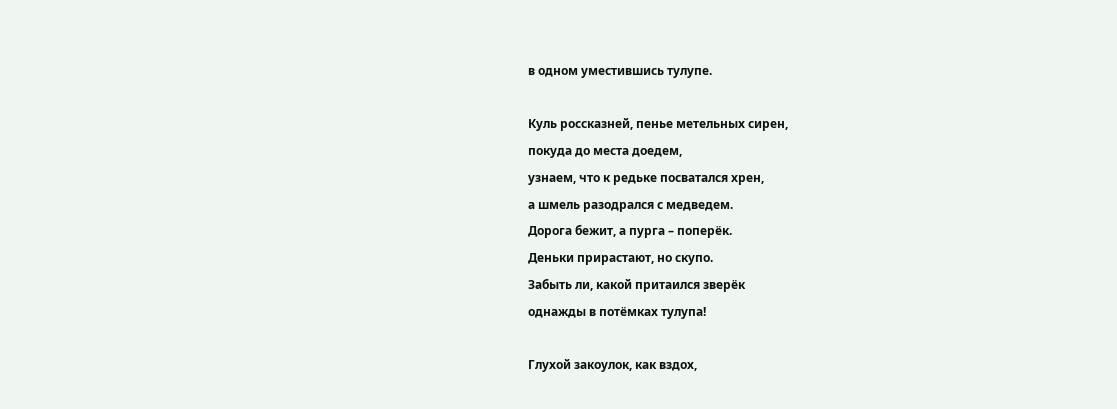в одном уместившись тулупе.

Куль россказней, пенье метельных сирен,
покуда до места доедем,
узнаем, что к редьке посватался хрен,
а шмель разодрался с медведем.
Дорога бежит, а пурга – поперёк.
Деньки прирастают, но скупо.
Забыть ли, какой притаился зверёк
однажды в потёмках тулупа!

Глухой закоулок, как вздох,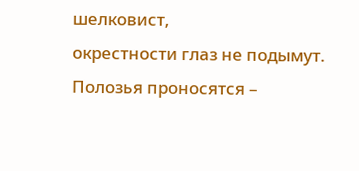шелковист,
окрестности глаз не подымут.
Полозья проносятся –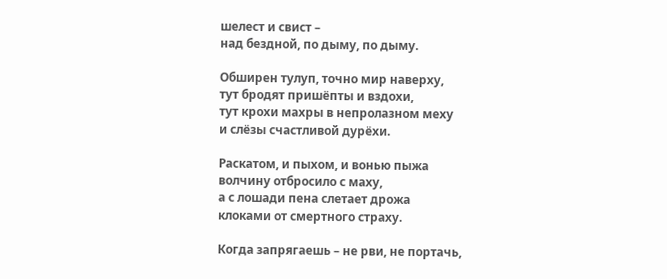шелест и свист –
над бездной, по дыму, по дыму.

Обширен тулуп, точно мир наверху,
тут бродят пришёпты и вздохи,
тут крохи махры в непролазном меху
и слёзы счастливой дурёхи.

Раскатом, и пыхом, и вонью пыжа
волчину отбросило с маху,
а с лошади пена слетает дрожа
клоками от смертного страху.

Когда запрягаешь – не рви, не портачь,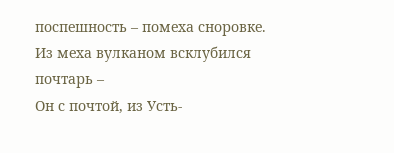поспешность – помеха сноровке.
Из меха вулканом всклубился почтарь –
Он с почтой, из Усть-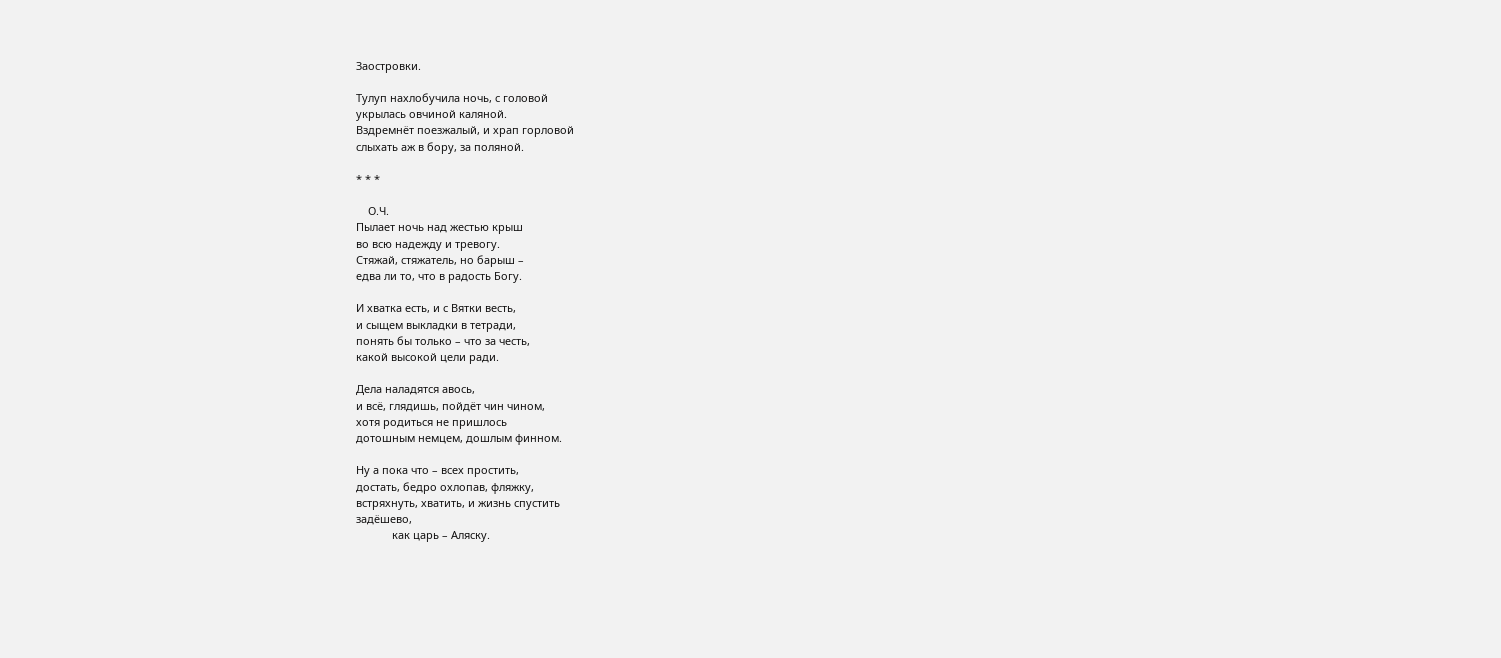Заостровки.

Тулуп нахлобучила ночь, с головой
укрылась овчиной каляной.
Вздремнёт поезжалый, и храп горловой
слыхать аж в бору, за поляной.

* * *

    О.Ч.
Пылает ночь над жестью крыш
во всю надежду и тревогу.
Стяжай, стяжатель, но барыш –
едва ли то, что в радость Богу.

И хватка есть, и с Вятки весть,
и сыщем выкладки в тетради,
понять бы только – что за честь,
какой высокой цели ради.

Дела наладятся авось,
и всё, глядишь, пойдёт чин чином,
хотя родиться не пришлось
дотошным немцем, дошлым финном.

Ну а пока что – всех простить,
достать, бедро охлопав, фляжку,
встряхнуть, хватить, и жизнь спустить
задёшево,
            как царь – Аляску.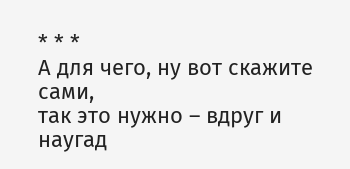* * *
А для чего, ну вот скажите сами,
так это нужно – вдруг и наугад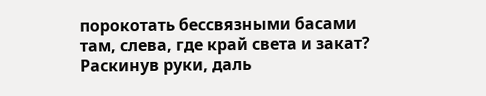порокотать бессвязными басами
там, слева, где край света и закат?
Раскинув руки, даль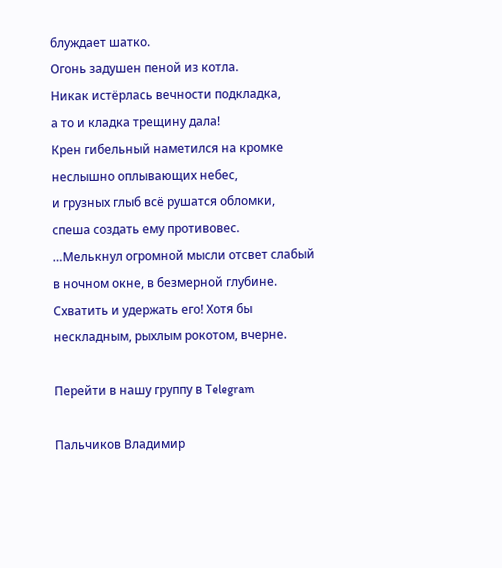блуждает шатко.
Огонь задушен пеной из котла.
Никак истёрлась вечности подкладка,
а то и кладка трещину дала!
Крен гибельный наметился на кромке
неслышно оплывающих небес,
и грузных глыб всё рушатся обломки,
спеша создать ему противовес.
…Мелькнул огромной мысли отсвет слабый
в ночном окне, в безмерной глубине.
Схватить и удержать его! Хотя бы
нескладным, рыхлым рокотом, вчерне.

Перейти в нашу группу в Telegram

Пальчиков Владимир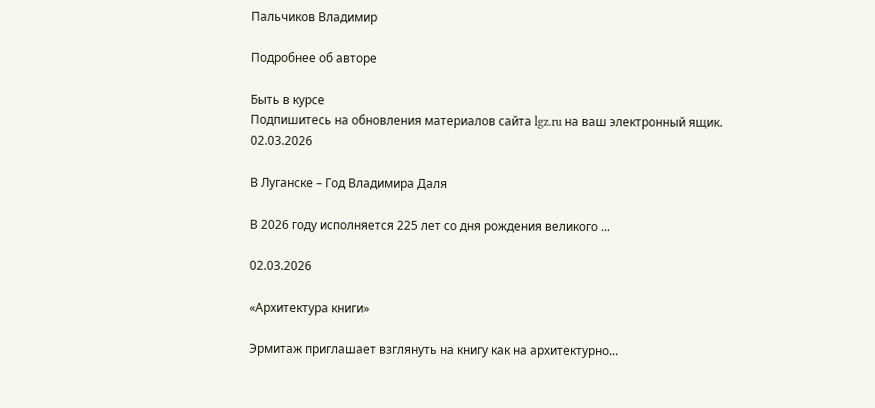Пальчиков Владимир

Подробнее об авторе

Быть в курсе
Подпишитесь на обновления материалов сайта lgz.ru на ваш электронный ящик.
02.03.2026

В Луганске – Год Владимира Даля

В 2026 году исполняется 225 лет со дня рождения великого ...

02.03.2026

«Архитектура книги»

Эрмитаж приглашает взглянуть на книгу как на архитектурно...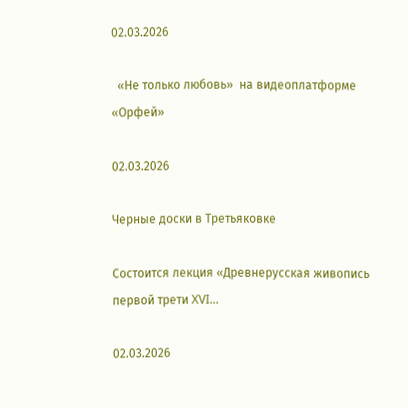02.03.2026

  «Не только любовь»  на видеоплатформе «Орфей»

02.03.2026

Черные доски в Третьяковке

Состоится лекция «Древнерусская живопись первой трети XVI...

02.03.2026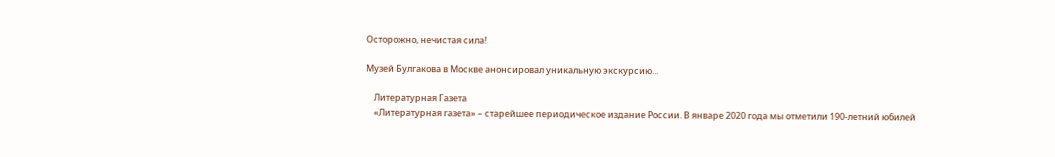Осторожно, нечистая сила!

Музей Булгакова в Москве анонсировал уникальную экскурсию...

    Литературная Газета
    «Литературная газета» – старейшее периодическое издание России. В январе 2020 года мы отметили 190-летний юбилей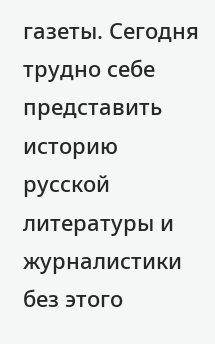газеты. Сегодня трудно себе представить историю русской литературы и журналистики без этого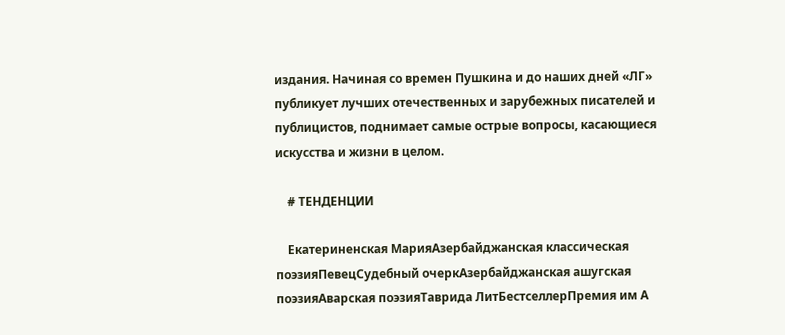издания. Начиная со времен Пушкина и до наших дней «ЛГ» публикует лучших отечественных и зарубежных писателей и публицистов, поднимает самые острые вопросы, касающиеся искусства и жизни в целом.

    # ТЕНДЕНЦИИ

    Екатериненская МарияАзербайджанская классическая поэзияПевецСудебный очеркАзербайджанская ашугская поэзияАварская поэзияТаврида ЛитБестселлерПремия им А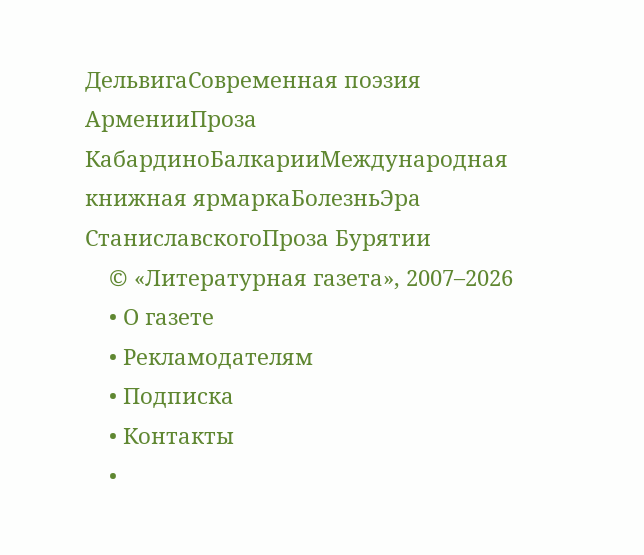ДельвигаСовременная поэзия АрменииПроза КабардиноБалкарииМеждународная книжная ярмаркаБолезньЭра СтаниславскогоПроза Бурятии
    © «Литературная газета», 2007–2026
    • О газете
    • Рекламодателям
    • Подписка
    • Контакты
    •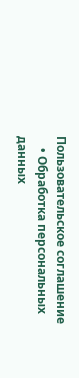Пользовательское соглашение
    • Обработка персональных данных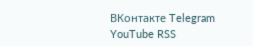ВКонтакте Telegram YouTube RSS